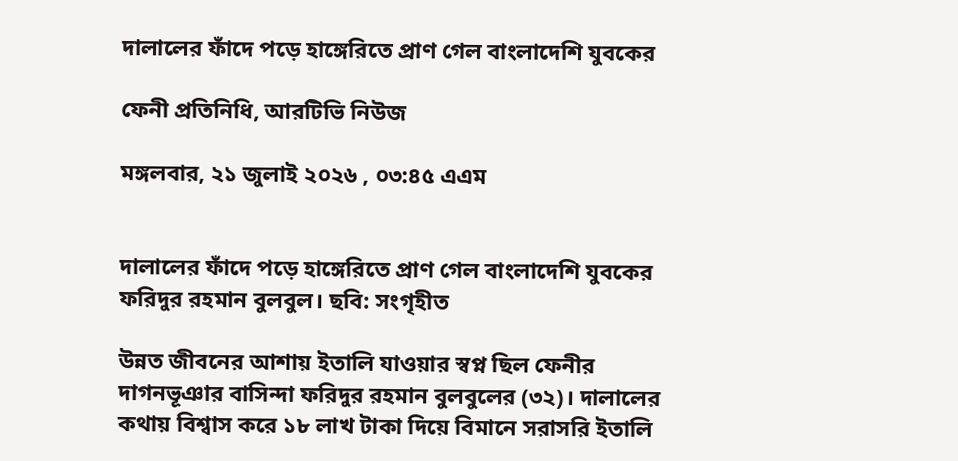দালালের ফাঁদে পড়ে হাঙ্গেরিতে প্রাণ গেল বাংলাদেশি যুবকের

ফেনী প্রতিনিধি, আরটিভি নিউজ

মঙ্গলবার, ২১ জুলাই ২০২৬ , ০৩:৪৫ এএম


দালালের ফাঁদে পড়ে হাঙ্গেরিতে প্রাণ গেল বাংলাদেশি যুবকের
ফরিদুর রহমান বুলবুল। ছবি: সংগৃহীত

উন্নত জীবনের আশায় ইতালি যাওয়ার স্বপ্ন ছিল ফেনীর দাগনভূঞার বাসিন্দা ফরিদুর রহমান বুলবুলের (৩২)। দালালের কথায় বিশ্বাস করে ১৮ লাখ টাকা দিয়ে বিমানে সরাসরি ইতালি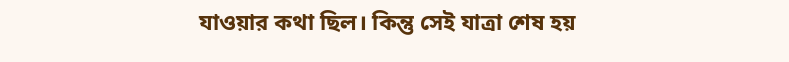যাওয়ার কথা ছিল। কিন্তু সেই যাত্রা শেষ হয়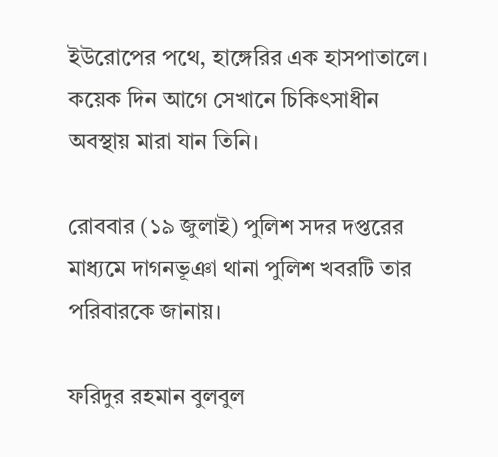ইউরোপের পথে, হাঙ্গেরির এক হাসপাতালে। কয়েক দিন আগে সেখানে চিকিৎসাধীন অবস্থায় মারা যান তিনি।

রোববার (১৯ জুলাই) পুলিশ সদর দপ্তরের মাধ্যমে দাগনভূঞা থানা পুলিশ খবরটি তার পরিবারকে জানায়।

ফরিদুর রহমান বুলবুল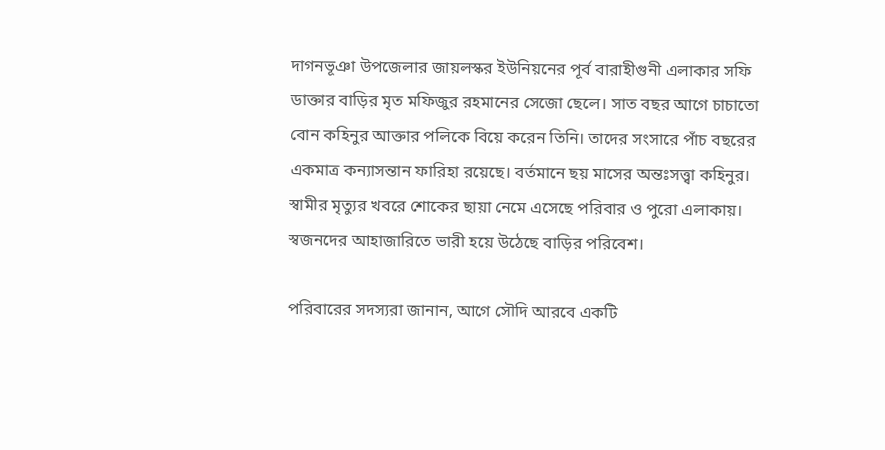দাগনভূঞা উপজেলার জায়লস্কর ইউনিয়নের পূর্ব বারাহীগুনী এলাকার সফি ডাক্তার বাড়ির মৃত মফিজুর রহমানের সেজো ছেলে। সাত বছর আগে চাচাতো বোন কহিনুর আক্তার পলিকে বিয়ে করেন তিনি। তাদের সংসারে পাঁচ বছরের একমাত্র কন্যাসন্তান ফারিহা রয়েছে। বর্তমানে ছয় মাসের অন্তঃসত্ত্বা কহিনুর। স্বামীর মৃত্যুর খবরে শোকের ছায়া নেমে এসেছে পরিবার ও পুরো এলাকায়। স্বজনদের আহাজারিতে ভারী হয়ে উঠেছে বাড়ির পরিবেশ।

পরিবারের সদস্যরা জানান, আগে সৌদি আরবে একটি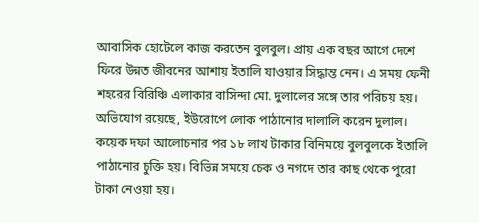আবাসিক হোটেলে কাজ করতেন বুলবুল। প্রায় এক বছর আগে দেশে ফিরে উন্নত জীবনের আশায় ইতালি যাওয়ার সিদ্ধান্ত নেন। এ সময় ফেনী শহরের বিরিঞ্চি এলাকার বাসিন্দা মো. দুলালের সঙ্গে তার পরিচয় হয়। অভিযোগ রয়েছে, ইউরোপে লোক পাঠানোর দালালি করেন দুলাল। কয়েক দফা আলোচনার পর ১৮ লাখ টাকার বিনিময়ে বুলবুলকে ইতালি পাঠানোর চুক্তি হয়। বিভিন্ন সময়ে চেক ও নগদে তার কাছ থেকে পুরো টাকা নেওয়া হয়।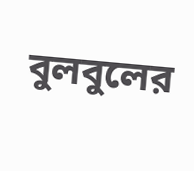বুলবুলের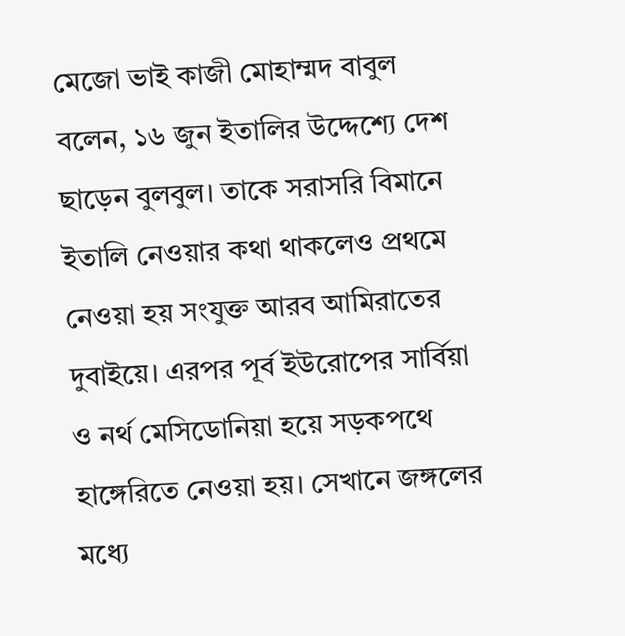মেজো ভাই কাজী মোহাম্মদ বাবুল বলেন, ১৬ জুন ইতালির উদ্দেশ্যে দেশ ছাড়েন বুলবুল। তাকে সরাসরি বিমানে ইতালি নেওয়ার কথা থাকলেও প্রথমে নেওয়া হয় সংযুক্ত আরব আমিরাতের দুবাইয়ে। এরপর পূর্ব ইউরোপের সার্বিয়া ও নর্থ মেসিডোনিয়া হয়ে সড়কপথে হাঙ্গেরিতে নেওয়া হয়। সেখানে জঙ্গলের মধ্যে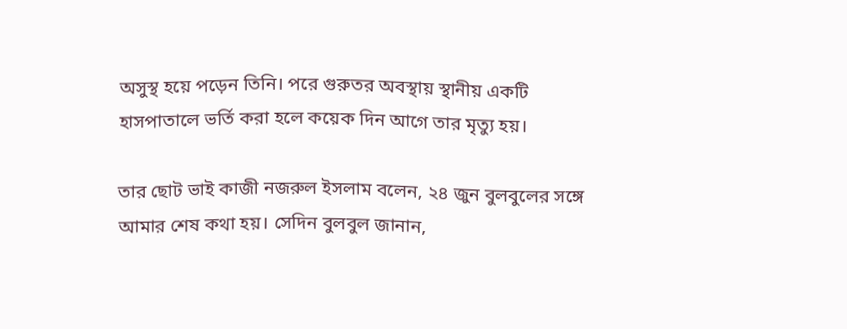অসুস্থ হয়ে পড়েন তিনি। পরে গুরুতর অবস্থায় স্থানীয় একটি হাসপাতালে ভর্তি করা হলে কয়েক দিন আগে তার মৃত্যু হয়।

তার ছোট ভাই কাজী নজরুল ইসলাম বলেন, ২৪ জুন বুলবুলের সঙ্গে আমার শেষ কথা হয়। সেদিন বুলবুল জানান,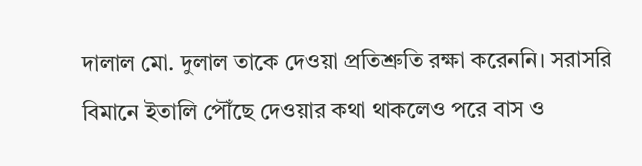দালাল মো. দুলাল তাকে দেওয়া প্রতিশ্রুতি রক্ষা করেননি। সরাসরি বিমানে ইতালি পৌঁছে দেওয়ার কথা থাকলেও পরে বাস ও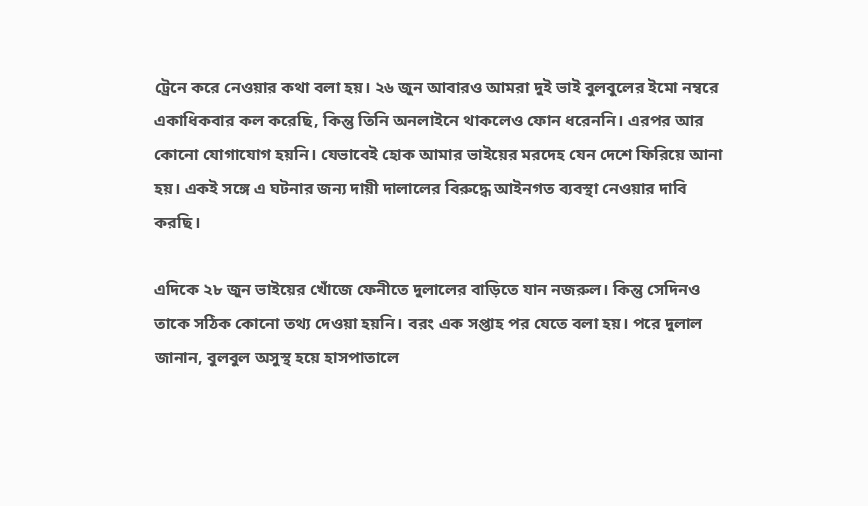ট্রেনে করে নেওয়ার কথা বলা হয়। ২৬ জুন আবারও আমরা দুই ভাই বুলবুলের ইমো নম্বরে একাধিকবার কল করেছি, কিন্তু তিনি অনলাইনে থাকলেও ফোন ধরেননি। এরপর আর কোনো যোগাযোগ হয়নি। যেভাবেই হোক আমার ভাইয়ের মরদেহ যেন দেশে ফিরিয়ে আনা হয়। একই সঙ্গে এ ঘটনার জন্য দায়ী দালালের বিরুদ্ধে আইনগত ব্যবস্থা নেওয়ার দাবি করছি।

এদিকে ২৮ জুন ভাইয়ের খোঁজে ফেনীতে দুলালের বাড়িতে যান নজরুল। কিন্তু সেদিনও তাকে সঠিক কোনো তথ্য দেওয়া হয়নি। বরং এক সপ্তাহ পর যেতে বলা হয়। পরে দুলাল জানান, বুলবুল অসুস্থ হয়ে হাসপাতালে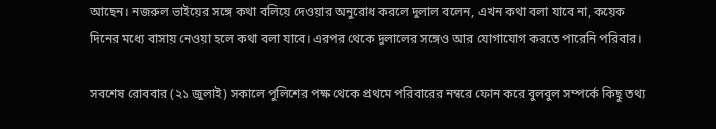আছেন। নজরুল ভাইয়ের সঙ্গে কথা বলিয়ে দেওয়ার অনুরোধ করলে দুলাল বলেন, এখন কথা বলা যাবে না, কয়েক দিনের মধ্যে বাসায় নেওয়া হলে কথা বলা যাবে। এরপর থেকে দুলালের সঙ্গেও আর যোগাযোগ করতে পারেনি পরিবার।

সবশেষ রোববার (২১ জুলাই) সকালে পুলিশের পক্ষ থেকে প্রথমে পরিবারের নম্বরে ফোন করে বুলবুল সম্পর্কে কিছু তথ্য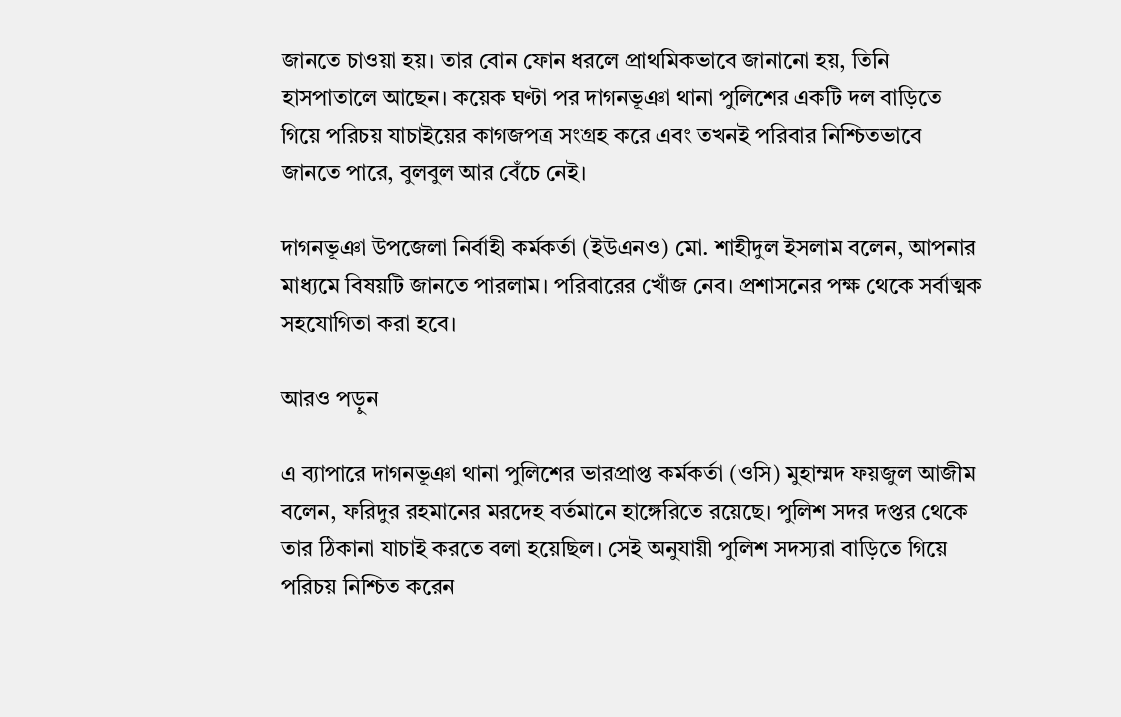জানতে চাওয়া হয়। তার বোন ফোন ধরলে প্রাথমিকভাবে জানানো হয়, তিনি হাসপাতালে আছেন। কয়েক ঘণ্টা পর দাগনভূঞা থানা পুলিশের একটি দল বাড়িতে গিয়ে পরিচয় যাচাইয়ের কাগজপত্র সংগ্রহ করে এবং তখনই পরিবার নিশ্চিতভাবে জানতে পারে, বুলবুল আর বেঁচে নেই।

দাগনভূঞা উপজেলা নির্বাহী কর্মকর্তা (ইউএনও) মো. শাহীদুল ইসলাম বলেন, আপনার মাধ্যমে বিষয়টি জানতে পারলাম। পরিবারের খোঁজ নেব। প্রশাসনের পক্ষ থেকে সর্বাত্মক সহযোগিতা করা হবে।

আরও পড়ুন

এ ব্যাপারে দাগনভূঞা থানা পুলিশের ভারপ্রাপ্ত কর্মকর্তা (ওসি) মুহাম্মদ ফয়জুল আজীম বলেন, ফরিদুর রহমানের মরদেহ বর্তমানে হাঙ্গেরিতে রয়েছে। পুলিশ সদর দপ্তর থেকে তার ঠিকানা যাচাই করতে বলা হয়েছিল। সেই অনুযায়ী পুলিশ সদস্যরা বাড়িতে গিয়ে পরিচয় নিশ্চিত করেন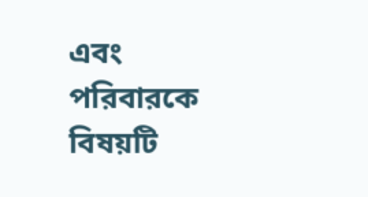এবং পরিবারকে বিষয়টি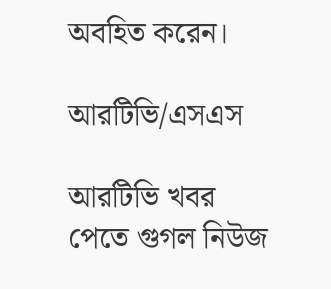অবহিত করেন।

আরটিভি/এসএস

আরটিভি খবর পেতে গুগল নিউজ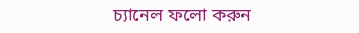চ্যানেল ফলো করুন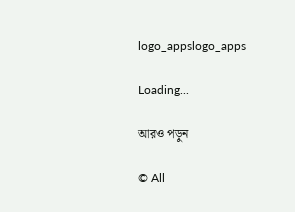logo_appslogo_apps

Loading...

আরও পড়ুন

© All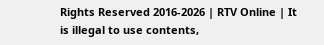Rights Reserved 2016-2026 | RTV Online | It is illegal to use contents,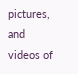pictures, and videos of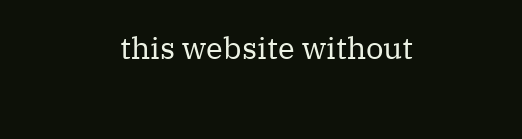this website without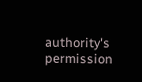authority's permission